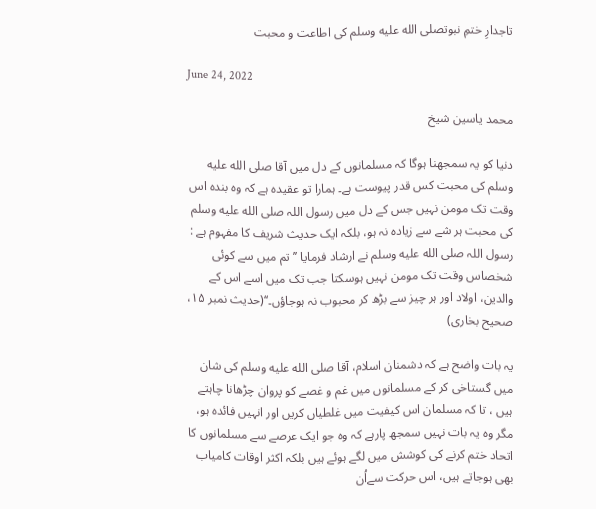تاجدارِ ختمِ نبوتصلى الله عليه وسلم کی اطاعت و محبت

June 24, 2022

محمد یاسین شیخ

دنیا کو یہ سمجھنا ہوگا کہ مسلمانوں کے دل میں آقا صلى الله عليه وسلم کی محبت کس قدر پیوست ہے۔ ہمارا تو عقیدہ ہے کہ وہ بندہ اس وقت تک مومن نہیں جس کے دل میں رسول اللہ صلى الله عليه وسلم کی محبت ہر شے سے زیادہ نہ ہو، بلکہ ایک حدیث شریف کا مفہوم ہے : رسول اللہ صلى الله عليه وسلم نے ارشاد فرمایا ’’تم میں سے کوئی شخصاس وقت تک مومن نہیں ہوسکتا جب تک میں اسے اس کے والدین، اولاد اور ہر چیز سے بڑھ کر محبوب نہ ہوجاؤں۔‘‘(حدیث نمبر ۱۵، صحیح بخاری)

یہ بات واضح ہے کہ دشمنان اسلام، آقا صلى الله عليه وسلم کی شان میں گستاخی کر کے مسلمانوں میں غم و غصے کو پروان چڑھانا چاہتے ہیں ، تا کہ مسلمان اس کیفیت میں غلطیاں کریں اور انہیں فائدہ ہو، مگر وہ یہ بات نہیں سمجھ پارہے کہ وہ جو ایک عرصے سے مسلمانوں کا اتحاد ختم کرنے کی کوشش میں لگے ہوئے ہیں بلکہ اکثر اوقات کامیاب بھی ہوجاتے ہیں، اس حرکت سےاُن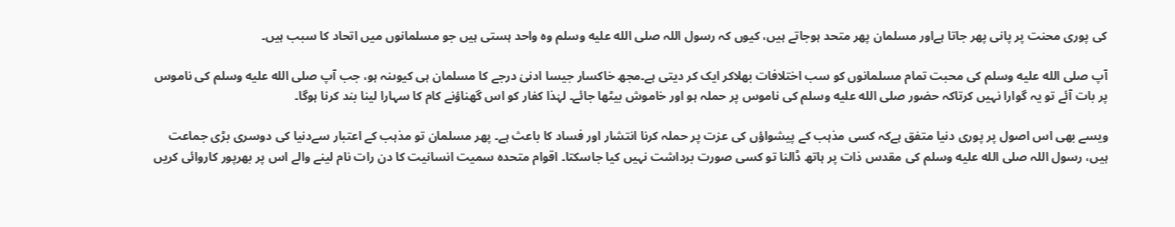کی پوری محنت پر پانی پھر جاتا ہےاور مسلمان پھر متحد ہوجاتے ہیں، کیوں کہ رسول اللہ صلى الله عليه وسلم وہ واحد ہستی ہیں جو مسلمانوں میں اتحاد کا سبب ہیں۔

آپ صلى الله عليه وسلم کی محبت تمام مسلمانوں کو سب اختلافات بھلاکر ایک کر دیتی ہے۔مجھ خاکسار جیسا ادنیٰ درجے کا مسلمان ہی کیوںنہ ہو، جب آپ صلى الله عليه وسلم کی ناموس پر بات آئے تو یہ گوارا نہیں کرتاکہ حضور صلى الله عليه وسلم کی ناموس پر حملہ ہو اور خاموش بیٹھا جائے۔ لہٰذا کفار کو اس گھناؤنے کام کا سہارا لینا بند کرنا ہوگا۔

ویسے بھی اس اصول پر پوری دنیا متفق ہےکہ کسی مذہب کے پیشواؤں کی عزت پر حملہ کرنا انتشار اور فساد کا باعث ہے۔ پھر مسلمان تو مذہب کے اعتبار سےدنیا کی دوسری بڑی جماعت ہیں، رسول اللہ صلى الله عليه وسلم کی مقدس ذات پر ہاتھ ڈالنا تو کسی صورت برداشت نہیں کیا جاسکتا۔ اقوام متحدہ سمیت انسانیت کا دن رات نام لینے والے اس پر بھرپور کاروائی کریں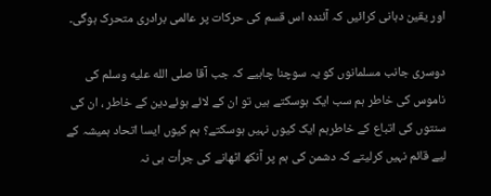اور یقین دہانی کرائیں کہ آئندہ اس قسم کی حرکات پر عالمی برادری متحرک ہوگی۔

دوسری جانب مسلمانوں کو یہ سوچنا چاہیے کہ جب آقا صلى الله عليه وسلم کی ناموس کی خاطر ہم سب ایک ہوسکتے ہیں تو ان کے لائے ہوئےدین کے خاطر ، ان کی سنتوں کی اتباع کے خاطرہم ایک کیوں نہیں ہوسکتے؟ ہم کیوں ایسا اتحاد ہمیشہ کے لیے قائم نہیں کرلیتے کہ دشمن کی ہم پر آنکھ اٹھانے کی جرأت ہی نہ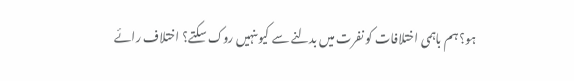ہو؟ ہم باہمی اختلافات کو نفرت میں بدلنے سے کیوںنہیں روک سکتے؟ اختلاف رائے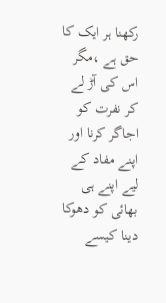رکھنا ہر ایک کا حق ہے ،مگر اس کی آڑ لے کر نفرت کو اجاگر کرنا اور اپنے مفاد کے لیے اپنے ہی بھائی کو دھوکا دینا کیسے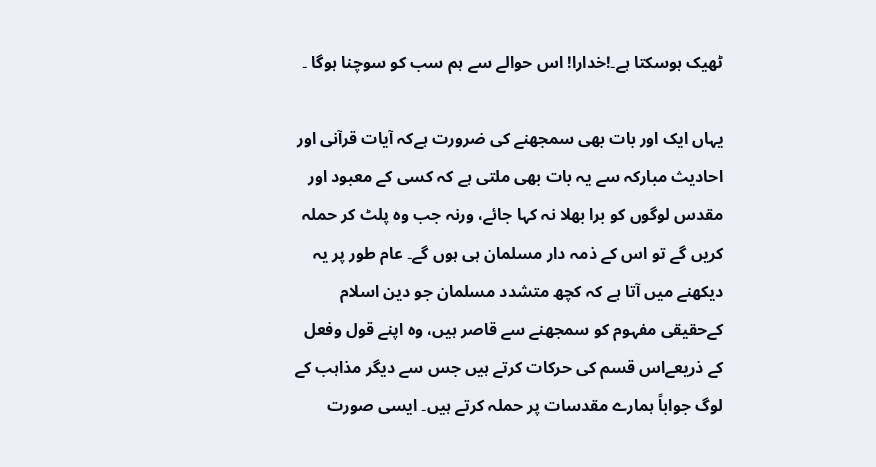ٹھیک ہوسکتا ہے۔!خدارا! اس حوالے سے ہم سب کو سوچنا ہوگا ۔

یہاں ایک اور بات بھی سمجھنے کی ضرورت ہےکہ آیات قرآنی اور احادیث مبارکہ سے یہ بات بھی ملتی ہے کہ کسی کے معبود اور مقدس لوگوں کو برا بھلا نہ کہا جائے، ورنہ جب وہ پلٹ کر حملہ کریں گے تو اس کے ذمہ دار مسلمان ہی ہوں گے۔ عام طور پر یہ دیکھنے میں آتا ہے کہ کچھ متشدد مسلمان جو دین اسلام کےحقیقی مفہوم کو سمجھنے سے قاصر ہیں، وہ اپنے قول وفعل کے ذریعےاس قسم کی حرکات کرتے ہیں جس سے دیگر مذاہب کے لوگ جواباً ہمارے مقدسات پر حملہ کرتے ہیں۔ ایسی صورت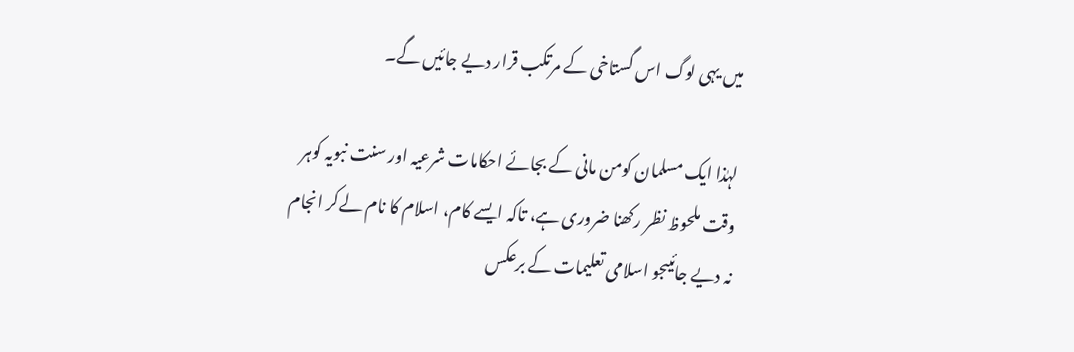میں یہی لوگ اس گستاخی کے مرتکب قرار دیے جائیں گے۔

لہٰذا ایک مسلمان کومن مانی کے بجائے احکامات شرعیہ اور سنت نبویہ کوہر وقت ملحوظ نظر رکھنا ضروری ہے، تاکہ ایسے کام، اسلام کا نام لےکر انجام نہ دیے جائیںجو اسلامی تعلیمات کے برعکس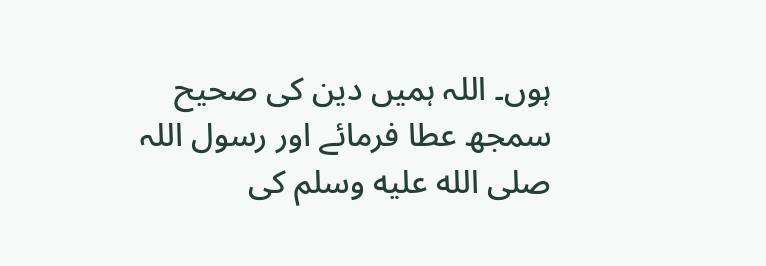ہوں۔ اللہ ہمیں دین کی صحیح سمجھ عطا فرمائے اور رسول اللہ صلى الله عليه وسلم کی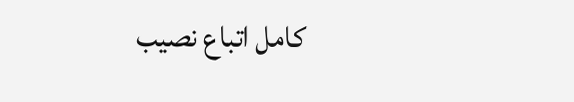کامل اتباع نصیب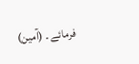فرمائے ۔ (آمین)